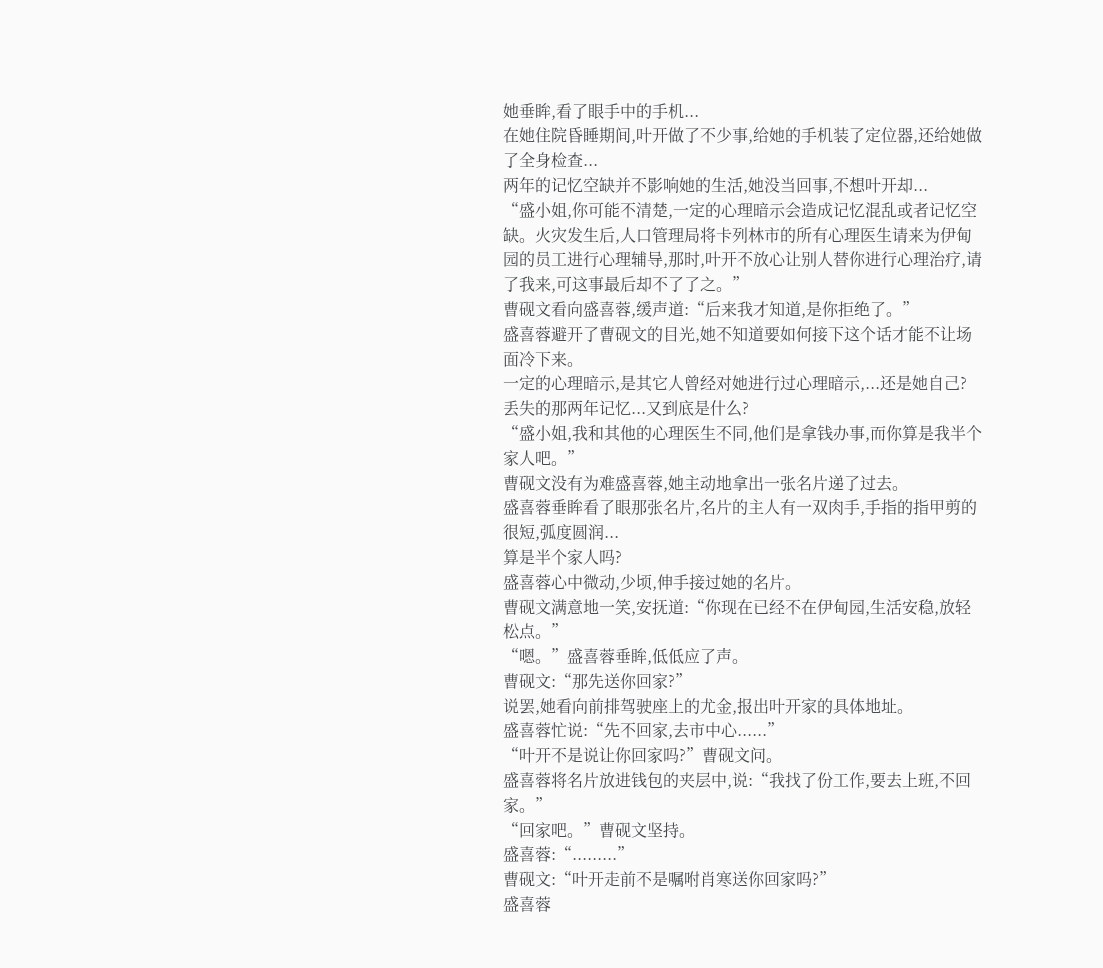她垂眸,看了眼手中的手机...
在她住院昏睡期间,叶开做了不少事,给她的手机装了定位器,还给她做了全身检查...
两年的记忆空缺并不影响她的生活,她没当回事,不想叶开却...
“盛小姐,你可能不清楚,一定的心理暗示会造成记忆混乱或者记忆空缺。火灾发生后,人口管理局将卡列林市的所有心理医生请来为伊甸园的员工进行心理辅导,那时,叶开不放心让别人替你进行心理治疗,请了我来,可这事最后却不了了之。”
曹砚文看向盛喜蓉,缓声道:“后来我才知道,是你拒绝了。”
盛喜蓉避开了曹砚文的目光,她不知道要如何接下这个话才能不让场面冷下来。
一定的心理暗示,是其它人曾经对她进行过心理暗示,...还是她自己?
丢失的那两年记忆...又到底是什么?
“盛小姐,我和其他的心理医生不同,他们是拿钱办事,而你算是我半个家人吧。”
曹砚文没有为难盛喜蓉,她主动地拿出一张名片递了过去。
盛喜蓉垂眸看了眼那张名片,名片的主人有一双肉手,手指的指甲剪的很短,弧度圆润...
算是半个家人吗?
盛喜蓉心中微动,少顷,伸手接过她的名片。
曹砚文满意地一笑,安抚道:“你现在已经不在伊甸园,生活安稳,放轻松点。”
“嗯。”盛喜蓉垂眸,低低应了声。
曹砚文:“那先送你回家?”
说罢,她看向前排驾驶座上的尤金,报出叶开家的具体地址。
盛喜蓉忙说:“先不回家,去市中心......”
“叶开不是说让你回家吗?”曹砚文问。
盛喜蓉将名片放进钱包的夹层中,说:“我找了份工作,要去上班,不回家。”
“回家吧。”曹砚文坚持。
盛喜蓉:“.........”
曹砚文:“叶开走前不是嘱咐肖寒送你回家吗?”
盛喜蓉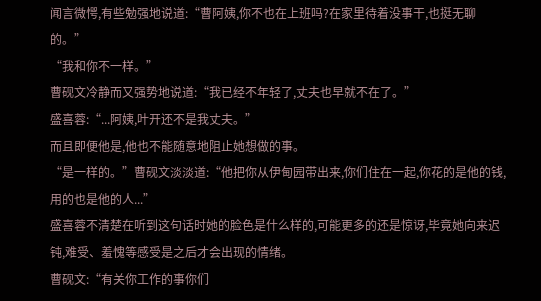闻言微愕,有些勉强地说道:“曹阿姨,你不也在上班吗?在家里待着没事干,也挺无聊的。”
“我和你不一样。”
曹砚文冷静而又强势地说道:“我已经不年轻了,丈夫也早就不在了。”
盛喜蓉:“...阿姨,叶开还不是我丈夫。”
而且即便他是,他也不能随意地阻止她想做的事。
“是一样的。”曹砚文淡淡道:“他把你从伊甸园带出来,你们住在一起,你花的是他的钱,用的也是他的人...”
盛喜蓉不清楚在听到这句话时她的脸色是什么样的,可能更多的还是惊讶,毕竟她向来迟钝,难受、羞愧等感受是之后才会出现的情绪。
曹砚文:“有关你工作的事你们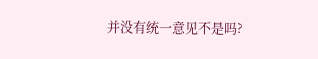并没有统一意见不是吗?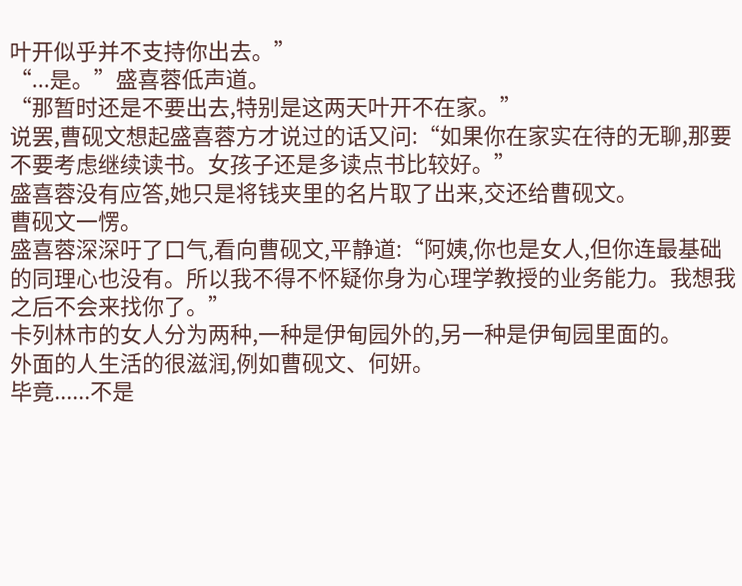叶开似乎并不支持你出去。”
“...是。”盛喜蓉低声道。
“那暂时还是不要出去,特别是这两天叶开不在家。”
说罢,曹砚文想起盛喜蓉方才说过的话又问:“如果你在家实在待的无聊,那要不要考虑继续读书。女孩子还是多读点书比较好。”
盛喜蓉没有应答,她只是将钱夹里的名片取了出来,交还给曹砚文。
曹砚文一愣。
盛喜蓉深深吁了口气,看向曹砚文,平静道:“阿姨,你也是女人,但你连最基础的同理心也没有。所以我不得不怀疑你身为心理学教授的业务能力。我想我之后不会来找你了。”
卡列林市的女人分为两种,一种是伊甸园外的,另一种是伊甸园里面的。
外面的人生活的很滋润,例如曹砚文、何妍。
毕竟......不是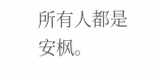所有人都是安枫。